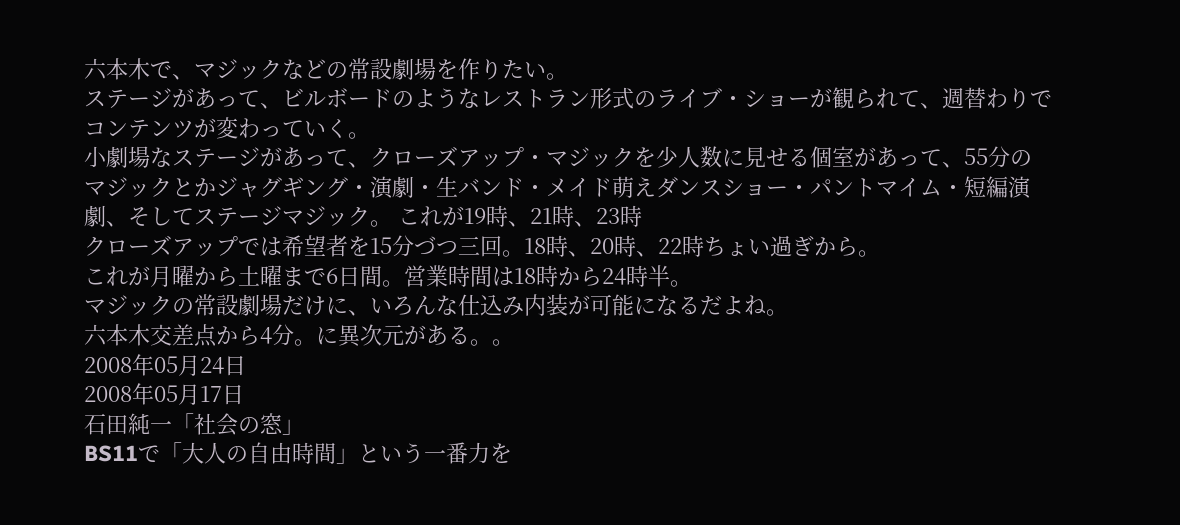六本木で、マジックなどの常設劇場を作りたい。
ステージがあって、ビルボードのようなレストラン形式のライブ・ショーが観られて、週替わりでコンテンツが変わっていく。
小劇場なステージがあって、クローズアップ・マジックを少人数に見せる個室があって、55分のマジックとかジャグギング・演劇・生バンド・メイド萌えダンスショー・パントマイム・短編演劇、そしてステージマジック。 これが19時、21時、23時
クローズアップでは希望者を15分づつ三回。18時、20時、22時ちょい過ぎから。
これが月曜から土曜まで6日間。営業時間は18時から24時半。
マジックの常設劇場だけに、いろんな仕込み内装が可能になるだよね。
六本木交差点から4分。に異次元がある。。
2008年05月24日
2008年05月17日
石田純一「社会の窓」
BS11で「大人の自由時間」という一番力を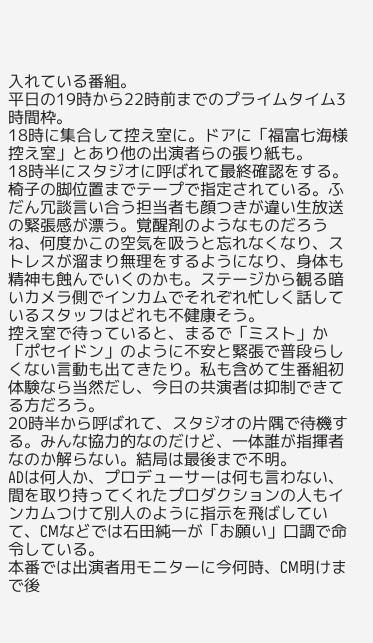入れている番組。
平日の19時から22時前までのプライムタイム3時間枠。
18時に集合して控え室に。ドアに「福富七海様控え室」とあり他の出演者らの張り紙も。
18時半にスタジオに呼ばれて最終確認をする。椅子の脚位置までテープで指定されている。ふだん冗談言い合う担当者も顔つきが違い生放送の緊張感が漂う。覚醒剤のようなものだろうね、何度かこの空気を吸うと忘れなくなり、ストレスが溜まり無理をするようになり、身体も精神も蝕んでいくのかも。ステージから観る暗いカメラ側でインカムでそれぞれ忙しく話しているスタッフはどれも不健康そう。
控え室で待っていると、まるで「ミスト」か「ポセイドン」のように不安と緊張で普段らしくない言動も出てきたり。私も含めて生番組初体験なら当然だし、今日の共演者は抑制できてる方だろう。
20時半から呼ばれて、スタジオの片隅で待機する。みんな協力的なのだけど、一体誰が指揮者なのか解らない。結局は最後まで不明。
ADは何人か、プロデューサーは何も言わない、間を取り持ってくれたプロダクションの人もインカムつけて別人のように指示を飛ばしていて、CMなどでは石田純一が「お願い」口調で命令している。
本番では出演者用モニターに今何時、CM明けまで後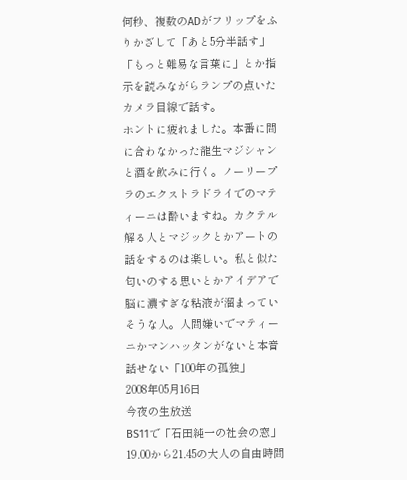何秒、複数のADがフリップをふりかざして「あと5分半話す」「もっと難易な言葉に」とか指示を読みながらランプの点いたカメラ目線で話す。
ホントに疲れました。本番に間に合わなかった龍生マジシャンと酒を飲みに行く。ノーリープラのエクストラドライでのマティーニは酔いますね。カクテル解る人とマジックとかアートの話をするのは楽しい。私と似た匂いのする思いとかアイデアで脳に濃すぎな粘液が溜まっていそうな人。人間嫌いでマティーニかマンハッタンがないと本音話せない「100年の孤独」
2008年05月16日
今夜の生放送
BS11で「石田純一の社会の窓」
19.00から21.45の大人の自由時間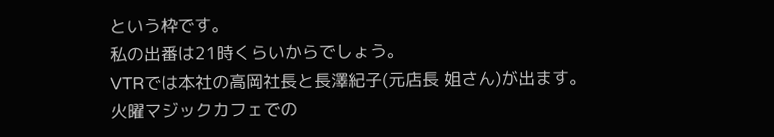という枠です。
私の出番は21時くらいからでしょう。
VTRでは本社の高岡社長と長澤紀子(元店長 姐さん)が出ます。
火曜マジックカフェでの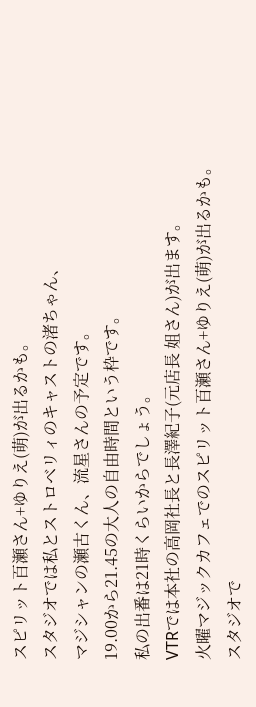スピリット百瀬さん+ゆりえ(萌)が出るかも。
スタジオでは私とストロベリィのキャストの渚ちゃん、
マジシャンの瀬古くん、流星さんの予定です。
19.00から21.45の大人の自由時間という枠です。
私の出番は21時くらいからでしょう。
VTRでは本社の高岡社長と長澤紀子(元店長 姐さん)が出ます。
火曜マジックカフェでのスピリット百瀬さん+ゆりえ(萌)が出るかも。
スタジオで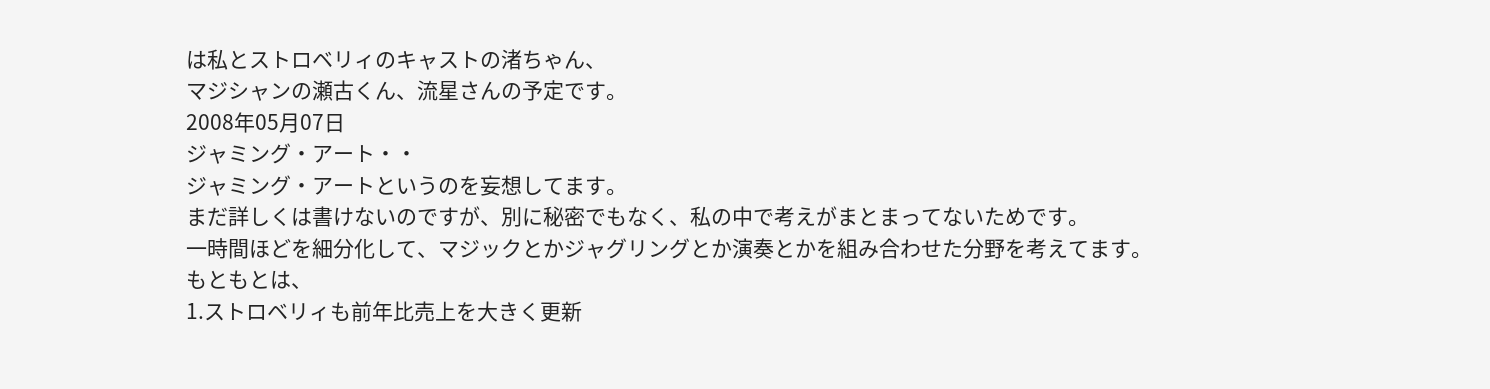は私とストロベリィのキャストの渚ちゃん、
マジシャンの瀬古くん、流星さんの予定です。
2008年05月07日
ジャミング・アート・・
ジャミング・アートというのを妄想してます。
まだ詳しくは書けないのですが、別に秘密でもなく、私の中で考えがまとまってないためです。
一時間ほどを細分化して、マジックとかジャグリングとか演奏とかを組み合わせた分野を考えてます。
もともとは、
1.ストロベリィも前年比売上を大きく更新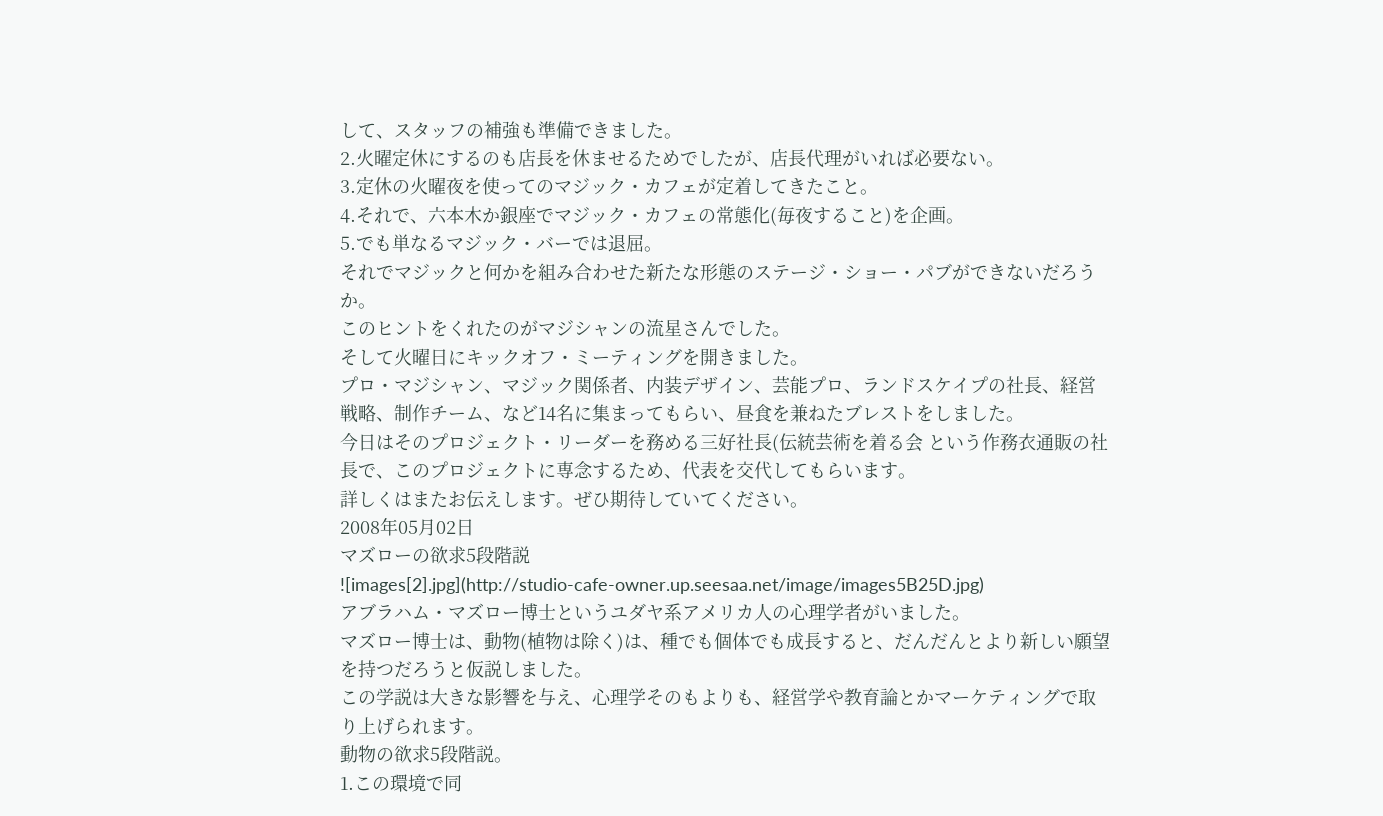して、スタッフの補強も準備できました。
2.火曜定休にするのも店長を休ませるためでしたが、店長代理がいれば必要ない。
3.定休の火曜夜を使ってのマジック・カフェが定着してきたこと。
4.それで、六本木か銀座でマジック・カフェの常態化(毎夜すること)を企画。
5.でも単なるマジック・バーでは退屈。
それでマジックと何かを組み合わせた新たな形態のステージ・ショー・パブができないだろうか。
このヒントをくれたのがマジシャンの流星さんでした。
そして火曜日にキックオフ・ミーティングを開きました。
プロ・マジシャン、マジック関係者、内装デザイン、芸能プロ、ランドスケイプの社長、経営戦略、制作チーム、など14名に集まってもらい、昼食を兼ねたブレストをしました。
今日はそのプロジェクト・リーダーを務める三好社長(伝統芸術を着る会 という作務衣通販の社長で、このプロジェクトに専念するため、代表を交代してもらいます。
詳しくはまたお伝えします。ぜひ期待していてください。
2008年05月02日
マズローの欲求5段階説
![images[2].jpg](http://studio-cafe-owner.up.seesaa.net/image/images5B25D.jpg)
アブラハム・マズロー博士というユダヤ系アメリカ人の心理学者がいました。
マズロー博士は、動物(植物は除く)は、種でも個体でも成長すると、だんだんとより新しい願望を持つだろうと仮説しました。
この学説は大きな影響を与え、心理学そのもよりも、経営学や教育論とかマーケティングで取り上げられます。
動物の欲求5段階説。
1.この環境で同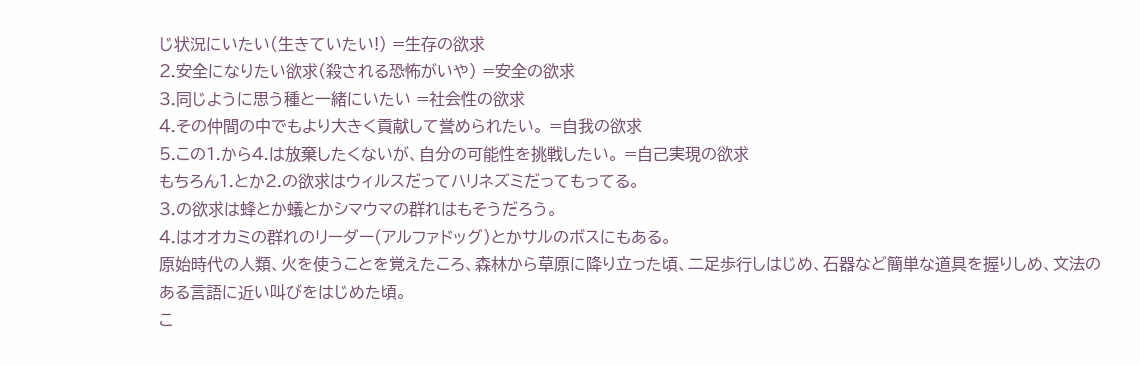じ状況にいたい(生きていたい!) =生存の欲求
2.安全になりたい欲求(殺される恐怖がいや) =安全の欲求
3.同じように思う種と一緒にいたい =社会性の欲求
4.その仲間の中でもより大きく貢献して誉められたい。 =自我の欲求
5.この1.から4.は放棄したくないが、自分の可能性を挑戦したい。 =自己実現の欲求
もちろん1.とか2.の欲求はウィルスだってハリネズミだってもってる。
3.の欲求は蜂とか蟻とかシマウマの群れはもそうだろう。
4.はオオカミの群れのリーダー(アルファドッグ)とかサルのボスにもある。
原始時代の人類、火を使うことを覚えたころ、森林から草原に降り立った頃、二足歩行しはじめ、石器など簡単な道具を握りしめ、文法のある言語に近い叫びをはじめた頃。
こ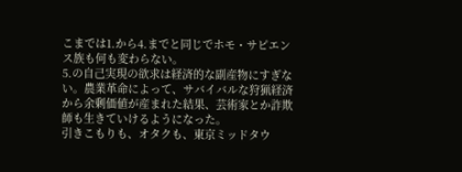こまでは1.から4.までと同じでホモ・サピエンス族も何も変わらない。
5.の自己実現の欲求は経済的な副産物にすぎない。農業革命によって、サバイバルな狩猟経済から余剰価値が産まれた結果、芸術家とか詐欺師も生きていけるようになった。
引きこもりも、オタクも、東京ミッドタウ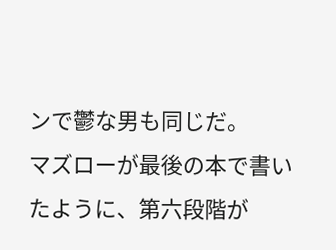ンで鬱な男も同じだ。
マズローが最後の本で書いたように、第六段階が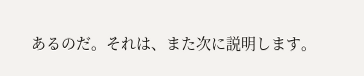あるのだ。それは、また次に説明します。